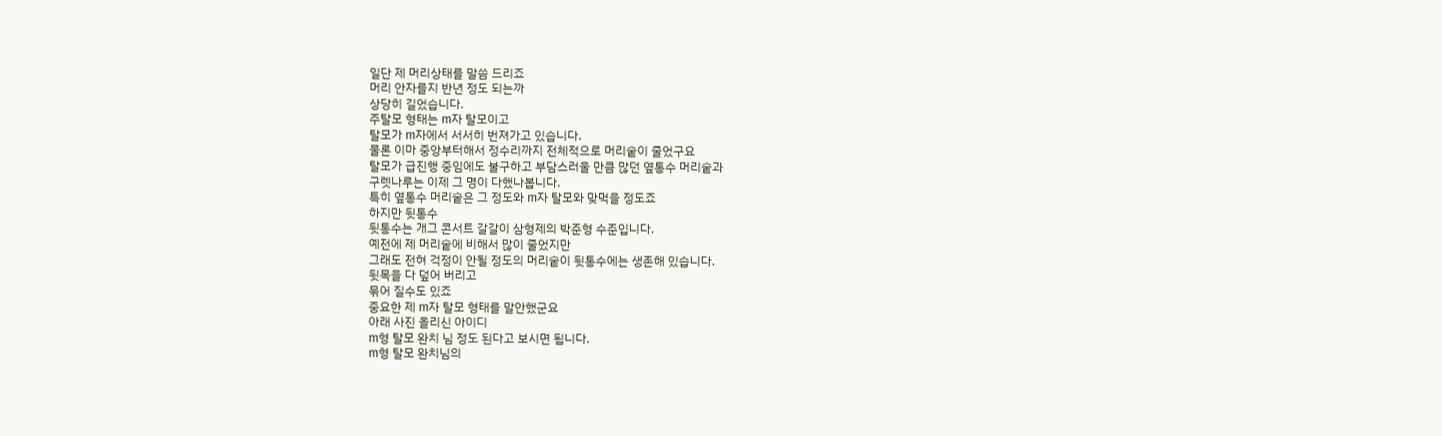일단 제 머리상태를 말씀 드리죠
머리 안자를지 반년 정도 되는까
상당히 길었습니다.
주탈모 형태는 m자 탈모이고
탈모가 m자에서 서서히 번져가고 있습니다.
물론 이마 중앙부터해서 정수리까지 전체적으로 머리숱이 줄었구요
탈모가 급진행 중임에도 불구하고 부담스러울 만큼 많던 옆통수 머리숱과
구렛나루는 이제 그 명이 다했나봅니다.
특히 옆통수 머리숱은 그 정도와 m자 탈모와 맞먹을 정도죠
하지만 뒷통수
뒷통수는 개그 콘서트 갈갈이 삼형제의 박준형 수준입니다.
예전에 제 머리숱에 비해서 많이 줄었지만
그래도 전혀 걱정이 안될 정도의 머리숱이 뒷통수에는 생존해 있습니다.
뒷목을 다 덮어 버리고
묶어 질수도 있죠
중요한 제 m자 탈모 형태를 말안했군요
아래 사진 올리신 아이디
m형 탈모 완치 님 정도 된다고 보시면 됩니다.
m형 탈모 완치님의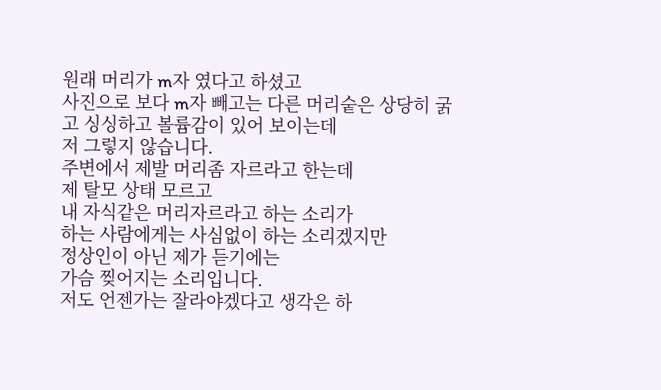원래 머리가 m자 였다고 하셨고
사진으로 보다 m자 빼고는 다른 머리숱은 상당히 굵고 싱싱하고 볼륨감이 있어 보이는데
저 그렇지 않습니다.
주변에서 제발 머리좀 자르라고 한는데
제 탈모 상태 모르고
내 자식같은 머리자르라고 하는 소리가
하는 사람에게는 사심없이 하는 소리겠지만
정상인이 아닌 제가 듣기에는
가슴 찢어지는 소리입니다.
저도 언젠가는 잘라야겠다고 생각은 하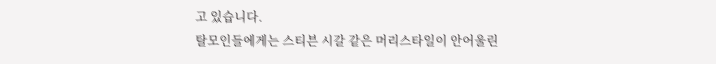고 있습니다.
탈모인들에게는 스티븐 시갈 같은 머리스타일이 안어울린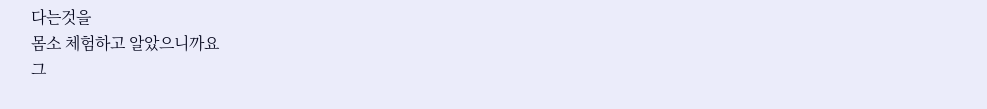다는것을
몸소 체험하고 알았으니까요
그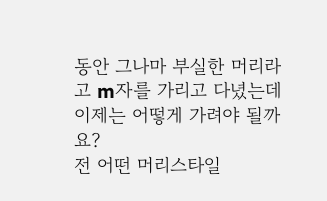동안 그나마 부실한 머리라고 m자를 가리고 다녔는데
이제는 어떻게 가려야 될까요?
전 어떤 머리스타일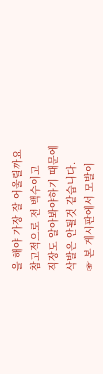을 해야 가장 잘 어울릴까요
참고적으로 전 백수이고
직장도 알아봐야하기 때문에
삭발은 안될것 같습니다.
☞ 본 게시판에서 모발이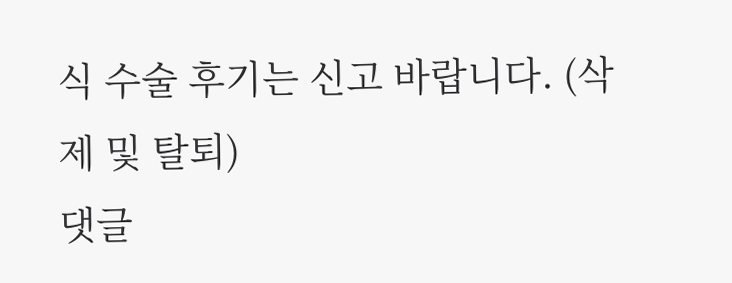식 수술 후기는 신고 바랍니다. (삭제 및 탈퇴)
댓글